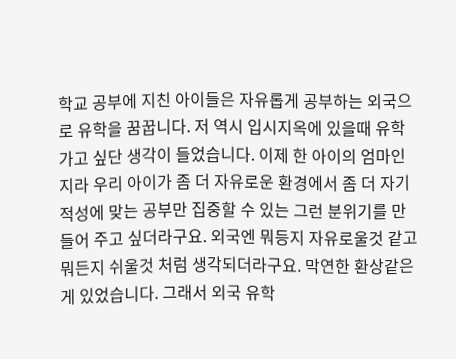학교 공부에 지친 아이들은 자유롭게 공부하는 외국으로 유학을 꿈꿉니다. 저 역시 입시지옥에 있을때 유학가고 싶단 생각이 들었습니다. 이제 한 아이의 엄마인지라 우리 아이가 좀 더 자유로운 환경에서 좀 더 자기 적성에 맞는 공부만 집중할 수 있는 그런 분위기를 만들어 주고 싶더라구요. 외국엔 뭐등지 자유로울것 같고 뭐든지 쉬울것 처럼 생각되더라구요. 막연한 환상같은게 있었습니다. 그래서 외국 유학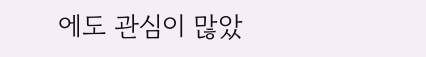에도 관심이 많았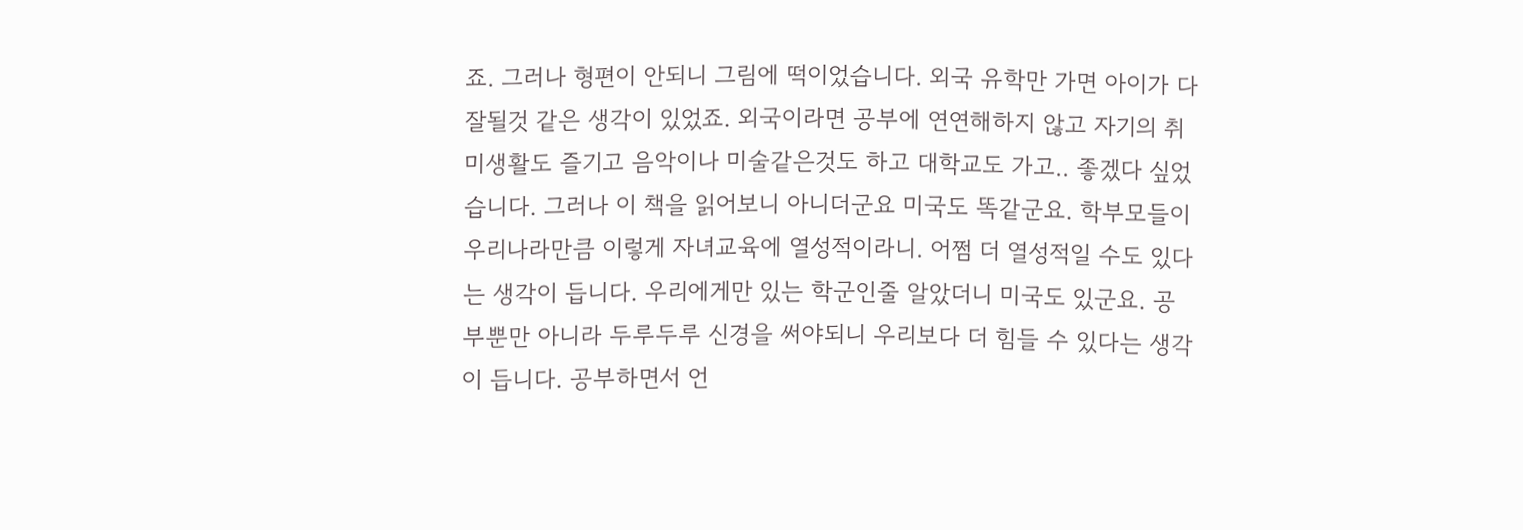죠. 그러나 형편이 안되니 그림에 떡이었습니다. 외국 유학만 가면 아이가 다 잘될것 같은 생각이 있었죠. 외국이라면 공부에 연연해하지 않고 자기의 취미생활도 즐기고 음악이나 미술같은것도 하고 대학교도 가고.. 좋겠다 싶었습니다. 그러나 이 책을 읽어보니 아니더군요 미국도 똑같군요. 학부모들이 우리나라만큼 이렇게 자녀교육에 열성적이라니. 어쩜 더 열성적일 수도 있다는 생각이 듭니다. 우리에게만 있는 학군인줄 알았더니 미국도 있군요. 공부뿐만 아니라 두루두루 신경을 써야되니 우리보다 더 힘들 수 있다는 생각이 듭니다. 공부하면서 언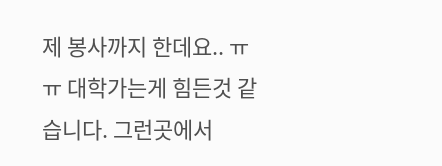제 봉사까지 한데요.. ㅠㅠ 대학가는게 힘든것 같습니다. 그런곳에서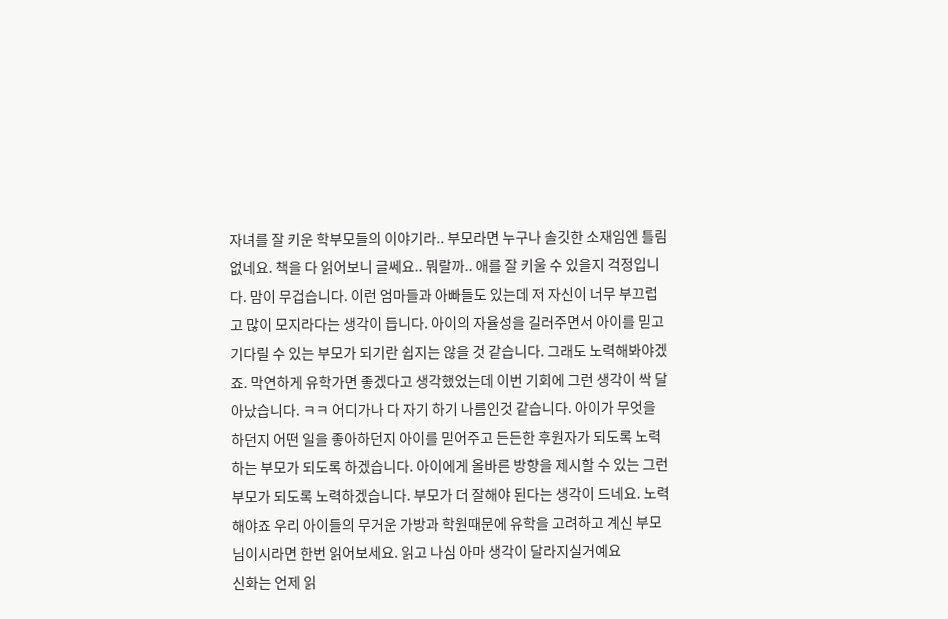자녀를 잘 키운 학부모들의 이야기라.. 부모라면 누구나 솔깃한 소재임엔 틀림없네요. 책을 다 읽어보니 글쎄요.. 뭐랄까.. 애를 잘 키울 수 있을지 걱정입니다. 맘이 무겁습니다. 이런 엄마들과 아빠들도 있는데 저 자신이 너무 부끄럽고 많이 모지라다는 생각이 듭니다. 아이의 자율성을 길러주면서 아이를 믿고 기다릴 수 있는 부모가 되기란 쉽지는 않을 것 같습니다. 그래도 노력해봐야겠죠. 막연하게 유학가면 좋겠다고 생각했었는데 이번 기회에 그런 생각이 싹 달아났습니다. ㅋㅋ 어디가나 다 자기 하기 나름인것 같습니다. 아이가 무엇을 하던지 어떤 일을 좋아하던지 아이를 믿어주고 든든한 후원자가 되도록 노력하는 부모가 되도록 하겠습니다. 아이에게 올바른 방향을 제시할 수 있는 그런 부모가 되도록 노력하겠습니다. 부모가 더 잘해야 된다는 생각이 드네요. 노력해야죠 우리 아이들의 무거운 가방과 학원때문에 유학을 고려하고 계신 부모님이시라면 한번 읽어보세요. 읽고 나심 아마 생각이 달라지실거예요
신화는 언제 읽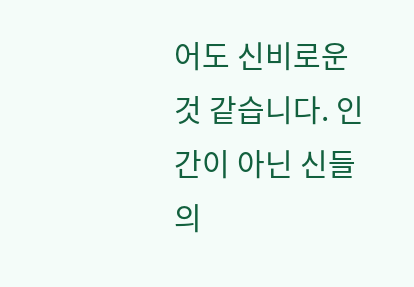어도 신비로운것 같습니다. 인간이 아닌 신들의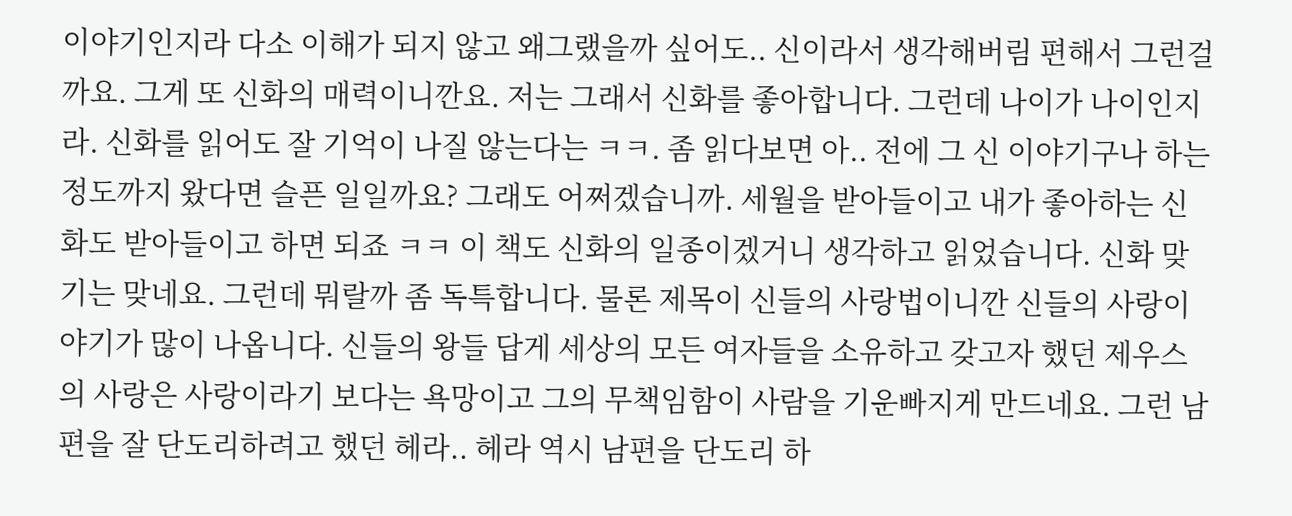이야기인지라 다소 이해가 되지 않고 왜그랬을까 싶어도.. 신이라서 생각해버림 편해서 그런걸까요. 그게 또 신화의 매력이니깐요. 저는 그래서 신화를 좋아합니다. 그런데 나이가 나이인지라. 신화를 읽어도 잘 기억이 나질 않는다는 ㅋㅋ. 좀 읽다보면 아.. 전에 그 신 이야기구나 하는 정도까지 왔다면 슬픈 일일까요? 그래도 어쩌겠습니까. 세월을 받아들이고 내가 좋아하는 신화도 받아들이고 하면 되죠 ㅋㅋ 이 책도 신화의 일종이겠거니 생각하고 읽었습니다. 신화 맞기는 맞네요. 그런데 뭐랄까 좀 독특합니다. 물론 제목이 신들의 사랑법이니깐 신들의 사랑이야기가 많이 나옵니다. 신들의 왕들 답게 세상의 모든 여자들을 소유하고 갖고자 했던 제우스의 사랑은 사랑이라기 보다는 욕망이고 그의 무책임함이 사람을 기운빠지게 만드네요. 그런 남편을 잘 단도리하려고 했던 헤라.. 헤라 역시 남편을 단도리 하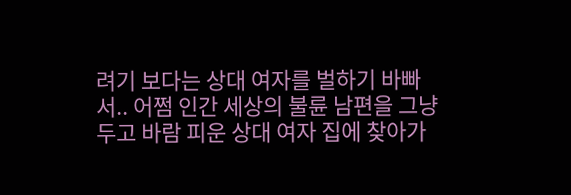려기 보다는 상대 여자를 벌하기 바빠서.. 어쩜 인간 세상의 불륜 남편을 그냥 두고 바람 피운 상대 여자 집에 찾아가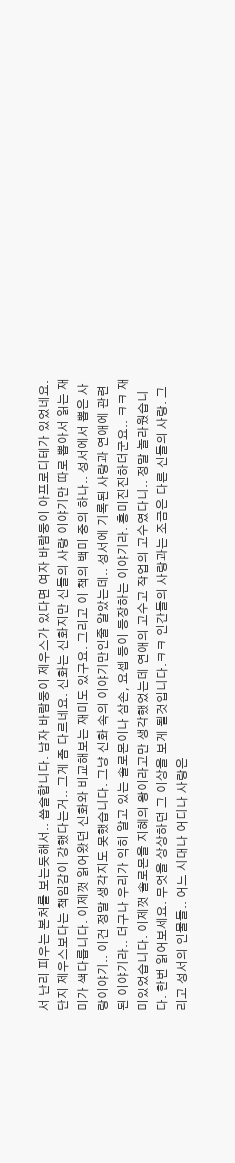서 난리 피우는 본처를 보는듯해서.. 씁슬합니다. 남자 바람둥이 제우스가 있다면 여자 바람둥이 아프로디테가 있었네요. 단지 제우스보다는 책임감이 강했다는거.. 그게 좀 다르네요. 신화는 신화지만 신들의 사랑 이야기만 따로 뽑아서 읽는 재미가 색다릅니다. 이제껏 읽어왔던 신화와 비교해보는 재미도 있구요. 그리고 이 책의 백미 중의 하나.. 성서에서 뽑은 사랑이야기.. 이건 정말 생각지도 못했습니다. 그냥 신화 속의 이야기만인줄 알았는데.. 성서에 기록된 사랑과 연애에 관련된 이야기라.. 더구나 우리가 익히 알고 있는 솔로몬이나 삼손, 요셉 등이 등장하는 이야기라. 흥미진진하더군요.. ㅋㅋ 재미있었습니다. 이제껏 솔로몬을 지혜의 왕이라고만 생각했었는데 연애의 고수고 작업의 고수였다니.. 정말 놀라웠습니다. 한번 읽어보세요. 무엇을 상상하던 그 이상을 보게 될것입니다.ㅋㅋ 인간들의 사랑과는 조금은 다른 신들의 사랑. 그리고 성서의 인물들.. 어느 시대나 어디나 사랑은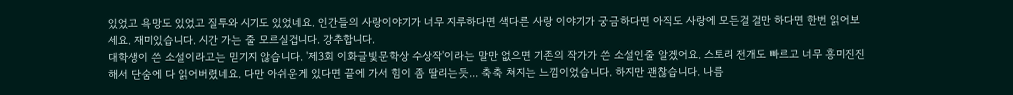있었고 욕망도 있었고 질투와 시기도 있었네요. 인간들의 사랑이야기가 너무 지루하다면 색다른 사랑 이야기가 궁금하다면 아직도 사랑에 모든걸 걸만 하다면 한번 읽어보세요. 재미있습니다. 시간 가는 줄 모르실겁니다. 강추합니다.
대학생이 쓴 소설이라고는 믿기지 않습니다. '제3회 이화글빛문학상 수상작'이라는 말만 없으면 기존의 작가가 쓴 소설인줄 알겠어요. 스토리 전개도 빠르고 너무 흥미진진해서 단숨에 다 읽어버렸네요. 다만 아쉬운게 있다면 끝에 가서 힘이 좀 딸리는듯... 축축 쳐지는 느낌이었습니다. 하지만 괜찮습니다. 나름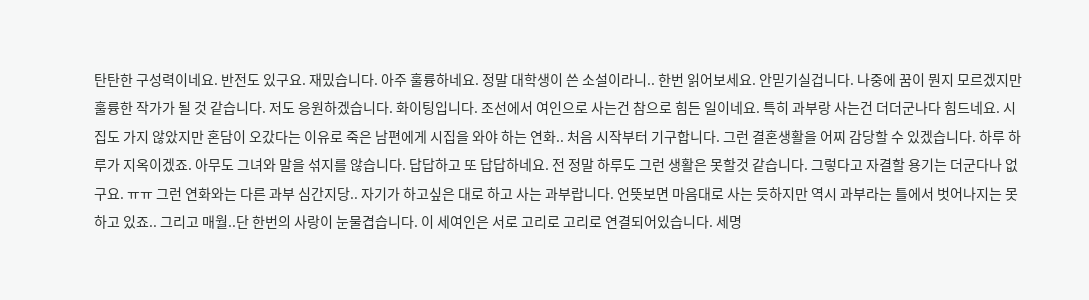탄탄한 구성력이네요. 반전도 있구요. 재밌습니다. 아주 훌륭하네요. 정말 대학생이 쓴 소설이라니.. 한번 읽어보세요. 안믿기실겁니다. 나중에 꿈이 뭔지 모르겠지만 훌륭한 작가가 될 것 같습니다. 저도 응원하겠습니다. 화이팅입니다. 조선에서 여인으로 사는건 참으로 힘든 일이네요. 특히 과부랑 사는건 더더군나다 힘드네요. 시집도 가지 않았지만 혼담이 오갔다는 이유로 죽은 남편에게 시집을 와야 하는 연화.. 처음 시작부터 기구합니다. 그런 결혼생활을 어찌 감당할 수 있겠습니다. 하루 하루가 지옥이겠죠. 아무도 그녀와 말을 섞지를 않습니다. 답답하고 또 답답하네요. 전 정말 하루도 그런 생활은 못할것 같습니다. 그렇다고 자결할 용기는 더군다나 없구요. ㅠㅠ 그런 연화와는 다른 과부 심간지당.. 자기가 하고싶은 대로 하고 사는 과부랍니다. 언뜻보면 마음대로 사는 듯하지만 역시 과부라는 틀에서 벗어나지는 못하고 있죠.. 그리고 매월..단 한번의 사랑이 눈물겹습니다. 이 세여인은 서로 고리로 고리로 연결되어있습니다. 세명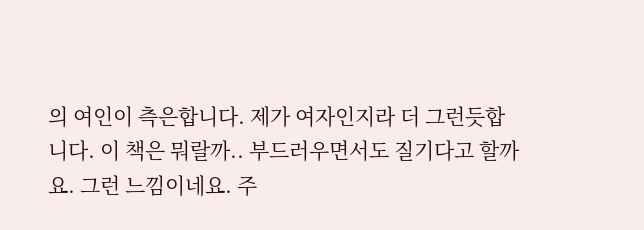의 여인이 측은합니다. 제가 여자인지라 더 그런듯합니다. 이 책은 뭐랄까.. 부드러우면서도 질기다고 할까요. 그런 느낌이네요. 주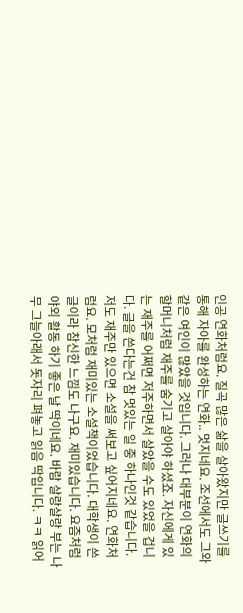인공 연화처럼요. 질곡 많은 삶을 살아왔지만 글쓰기를 통해 자아를 완성하는 연화.. 멋지네요. 조선에서도 그와 같은 여인이 많았을 것입니다. 그러나 대부분이 연화의 할머니처럼 재주를 숨기고 살아야 하셨죠. 자신에게 있는 재주를 어쩌면 저주하면서 살았을 수도 있었을 겁니다. 글을 쓴다는건 참 멋있는 일 중 하나인것 같습니다. 저도 재주만 있으면 소설을 써보고 싶어지네요. 연화처럼요. 모처럼 재미있는 소설책이었습니다. 대학생이 쓴 글이라 참신한 느낌도 나구요. 재미있습니다. 요즘처럼 야외 활동 하기 좋은 날 딱이네요. 바람 살랑살랑 부는 나무 그늘아래서 돗자리 펴놓고 읽음 딱입니다. ㅋㅋ 읽어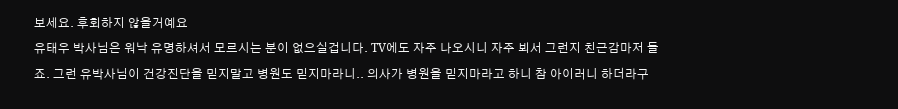보세요. 후회하지 않을거예요
유태우 박사님은 워낙 유명하셔서 모르시는 분이 없으실겁니다. TV에도 자주 나오시니 자주 뵈서 그런지 친근감마저 들죠. 그런 유박사님이 건강진단을 믿지말고 병원도 믿지마라니.. 의사가 병원을 믿지마라고 하니 참 아이러니 하더라구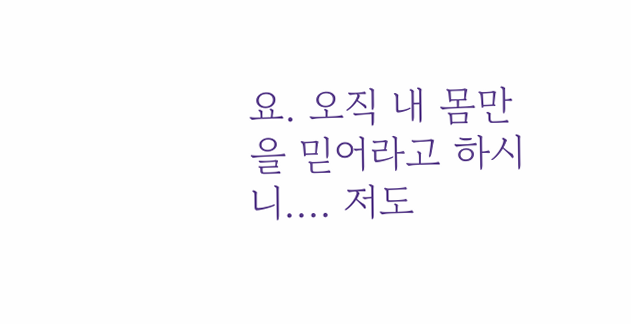요. 오직 내 몸만을 믿어라고 하시니.... 저도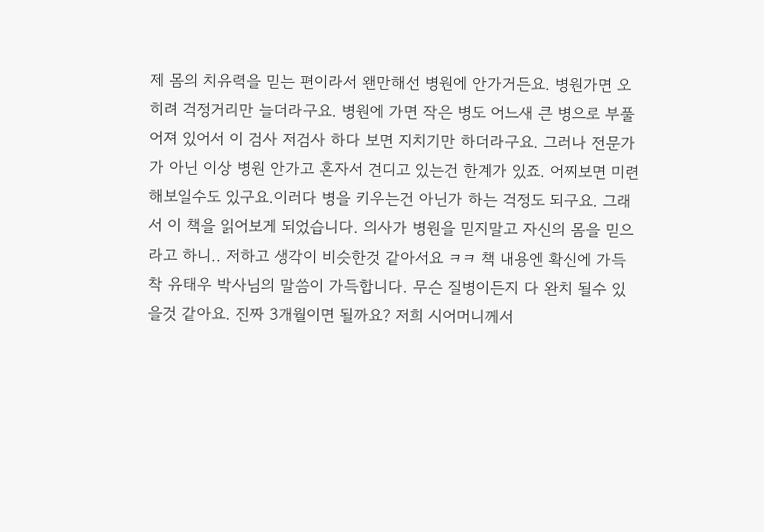제 몸의 치유력을 믿는 편이라서 왠만해선 병원에 안가거든요. 병원가면 오히려 걱정거리만 늘더라구요. 병원에 가면 작은 병도 어느새 큰 병으로 부풀어져 있어서 이 검사 저검사 하다 보면 지치기만 하더라구요. 그러나 전문가가 아닌 이상 병원 안가고 혼자서 견디고 있는건 한계가 있죠. 어찌보면 미련해보일수도 있구요.이러다 병을 키우는건 아닌가 하는 걱정도 되구요. 그래서 이 책을 읽어보게 되었습니다. 의사가 병원을 믿지말고 자신의 몸을 믿으라고 하니.. 저하고 생각이 비슷한것 같아서요 ㅋㅋ 책 내용엔 확신에 가득착 유태우 박사님의 말씀이 가득합니다. 무슨 질병이든지 다 완치 될수 있을것 같아요. 진짜 3개월이면 될까요? 저희 시어머니께서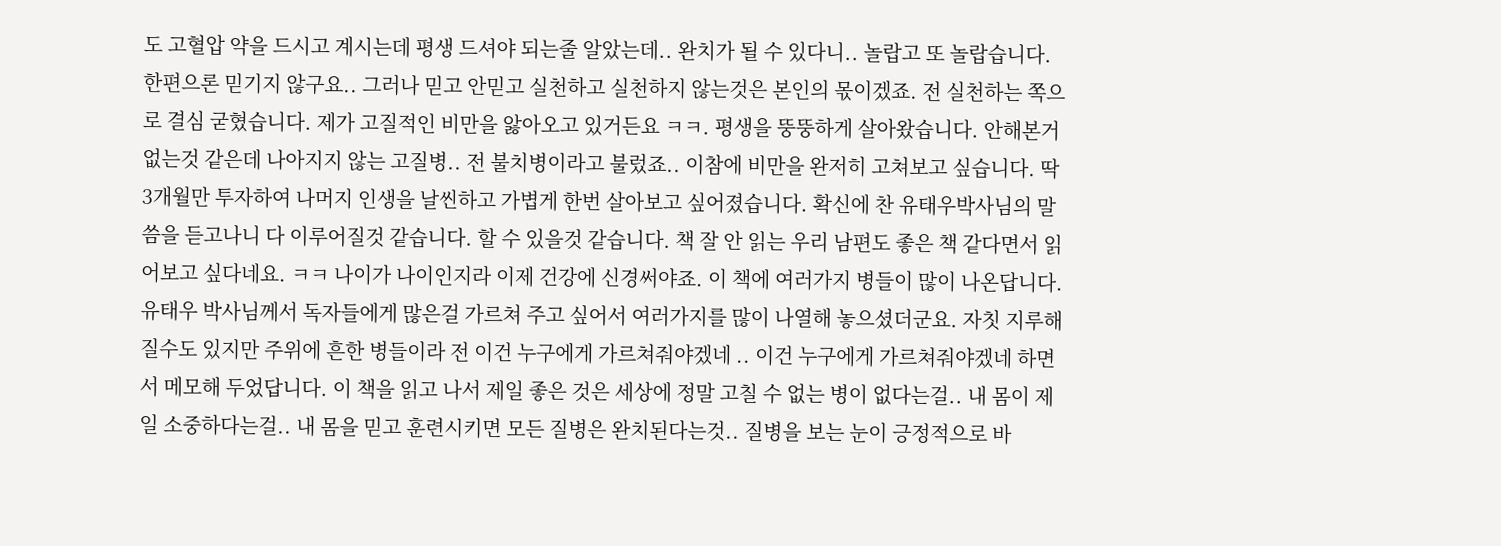도 고혈압 약을 드시고 계시는데 평생 드셔야 되는줄 알았는데.. 완치가 될 수 있다니.. 놀랍고 또 놀랍습니다. 한편으론 믿기지 않구요.. 그러나 믿고 안믿고 실천하고 실천하지 않는것은 본인의 몫이겠죠. 전 실천하는 쪽으로 결심 굳혔습니다. 제가 고질적인 비만을 앓아오고 있거든요 ㅋㅋ. 평생을 뚱뚱하게 살아왔습니다. 안해본거 없는것 같은데 나아지지 않는 고질병.. 전 불치병이라고 불렀죠.. 이참에 비만을 완저히 고쳐보고 싶습니다. 딱 3개월만 투자하여 나머지 인생을 날씬하고 가볍게 한번 살아보고 싶어졌습니다. 확신에 찬 유태우박사님의 말씀을 듣고나니 다 이루어질것 같습니다. 할 수 있을것 같습니다. 책 잘 안 읽는 우리 남편도 좋은 책 같다면서 읽어보고 싶다네요. ㅋㅋ 나이가 나이인지라 이제 건강에 신경써야죠. 이 책에 여러가지 병들이 많이 나온답니다. 유태우 박사님께서 독자들에게 많은걸 가르쳐 주고 싶어서 여러가지를 많이 나열해 놓으셨더군요. 자칫 지루해 질수도 있지만 주위에 흔한 병들이라 전 이건 누구에게 가르쳐줘야겠네 .. 이건 누구에게 가르쳐줘야겠네 하면서 메모해 두었답니다. 이 책을 읽고 나서 제일 좋은 것은 세상에 정말 고칠 수 없는 병이 없다는걸.. 내 몸이 제일 소중하다는걸.. 내 몸을 믿고 훈련시키면 모든 질병은 완치된다는것.. 질병을 보는 눈이 긍정적으로 바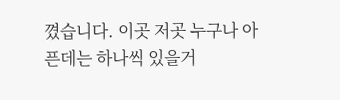꼈습니다. 이곳 저곳 누구나 아픈데는 하나씩 있을거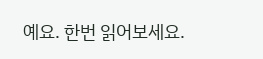예요. 한번 읽어보세요.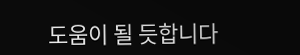도움이 될 듯합니다